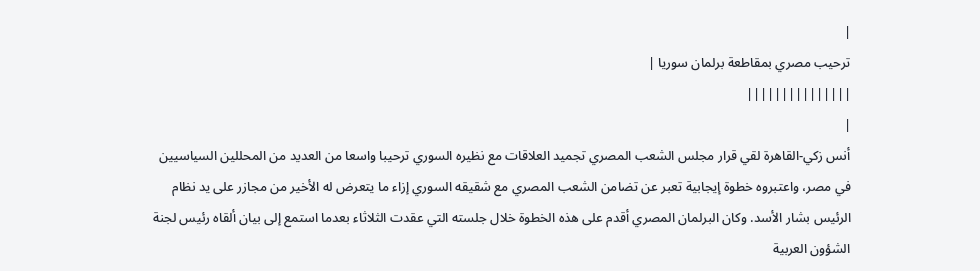|
ترحيب مصري بمقاطعة برلمان سوريا |
|||||||||||||||
|
أنس زكي-القاهرة لقي قرار مجلس الشعب المصري تجميد العلاقات مع نظيره السوري ترحيبا واسعا من العديد من المحللين السياسيين في مصر، واعتبروه خطوة إيجابية تعبر عن تضامن الشعب المصري مع شقيقه السوري إزاء ما يتعرض له الأخير من مجازر على يد نظام الرئيس بشار الأسد. وكان البرلمان المصري أقدم على هذه الخطوة خلال جلسته التي عقدت الثلاثاء بعدما استمع إلى بيان ألقاه رئيس لجنة الشؤون العربية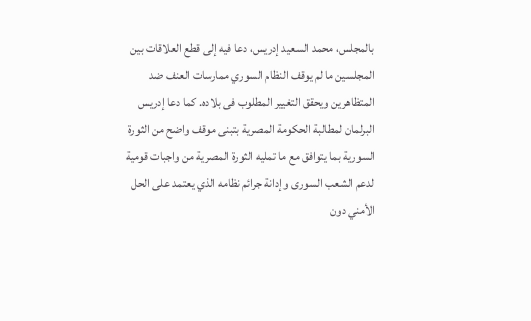بالمجلس، محمد السعيد إدريس، دعا فيه إلى قطع العلاقات بين المجلسين ما لم يوقف النظام السوري ممارسات العنف ضد المتظاهرين ويحقق التغيير المطلوب فى بلاده. كما دعا إدريس البرلمان لمطالبة الحكومة المصرية بتبنى موقف واضح من الثورة السورية بما يتوافق مع ما تمليه الثورة المصرية من واجبات قومية لدعم الشعب السورى وإدانة جرائم نظامه الذي يعتمد على الحل الأمني دون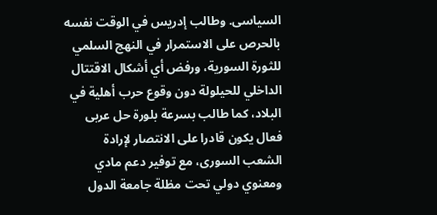السياسى. وطالب إدريس في الوقت نفسه بالحرص على الاستمرار في النهج السلمي للثورة السورية، ورفض أي أشكال الاقتتال الداخلي للحيلولة دون وقوع حرب أهلية في البلاد، كما طالب بسرعة بلورة حل عربى فعال يكون قادرا على الانتصار لإرادة الشعب السورى، مع توفير دعم مادي ومعنوي دولي تحت مظلة جامعة الدول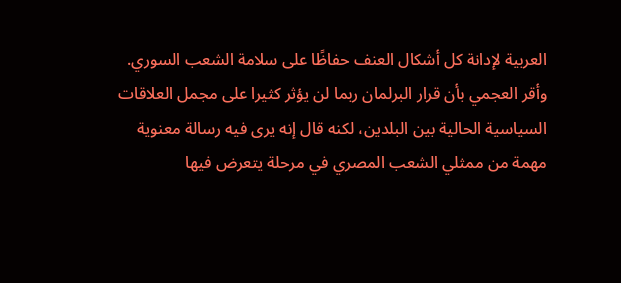العربية لإدانة كل أشكال العنف حفاظًا على سلامة الشعب السوري.
وأقر العجمي بأن قرار البرلمان ربما لن يؤثر كثيرا على مجمل العلاقات السياسية الحالية بين البلدين، لكنه قال إنه يرى فيه رسالة معنوية مهمة من ممثلي الشعب المصري في مرحلة يتعرض فيها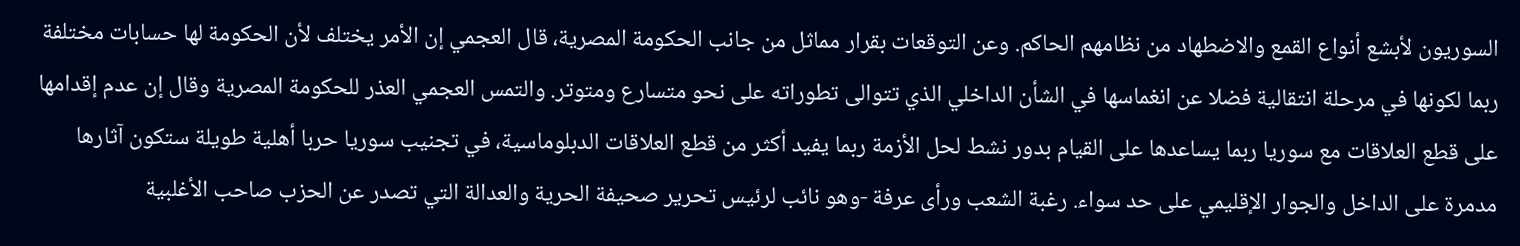السوريون لأبشع أنواع القمع والاضطهاد من نظامهم الحاكم. وعن التوقعات بقرار مماثل من جانب الحكومة المصرية، قال العجمي إن الأمر يختلف لأن الحكومة لها حسابات مختلفة ربما لكونها في مرحلة انتقالية فضلا عن انغماسها في الشأن الداخلي الذي تتوالى تطوراته على نحو متسارع ومتوتر. والتمس العجمي العذر للحكومة المصرية وقال إن عدم إقدامها على قطع العلاقات مع سوريا ربما يساعدها على القيام بدور نشط لحل الأزمة ربما يفيد أكثر من قطع العلاقات الدبلوماسية، في تجنيب سوريا حربا أهلية طويلة ستكون آثارها مدمرة على الداخل والجوار الإقليمي على حد سواء. رغبة الشعب ورأى عرفة -وهو نائب لرئيس تحرير صحيفة الحرية والعدالة التي تصدر عن الحزب صاحب الأغلبية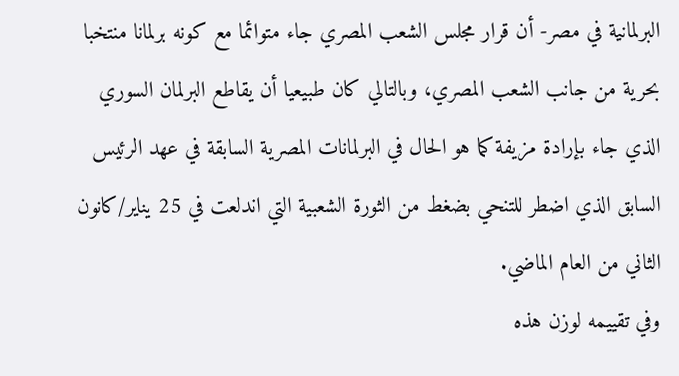البرلمانية في مصر- أن قرار مجلس الشعب المصري جاء متوائما مع كونه برلمانا منتخبا بحرية من جانب الشعب المصري، وبالتالي كان طبيعيا أن يقاطع البرلمان السوري الذي جاء بإرادة مزيفة كما هو الحال في البرلمانات المصرية السابقة في عهد الرئيس السابق الذي اضطر للتنحي بضغط من الثورة الشعبية التي اندلعت في 25 يناير/كانون الثاني من العام الماضي.
وفي تقييمه لوزن هذه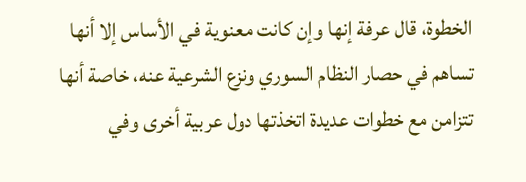الخطوة، قال عرفة إنها وإن كانت معنوية في الأساس إلا أنها تساهم في حصار النظام السوري ونزع الشرعية عنه، خاصة أنها تتزامن مع خطوات عديدة اتخذتها دول عربية أخرى وفي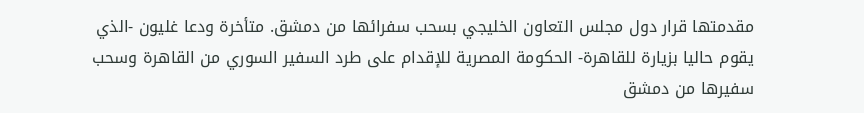مقدمتها قرار دول مجلس التعاون الخليجي بسحب سفرائها من دمشق. متأخرة ودعا غليون -الذي يقوم حاليا بزيارة للقاهرة- الحكومة المصرية للإقدام على طرد السفير السوري من القاهرة وسحب سفيرها من دمشق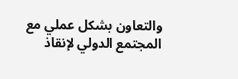والتعاون بشكل عملي مع المجتمع الدولي لإنقاذ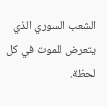الشعب السوري الذي يتعرض للموت في كل لحظة.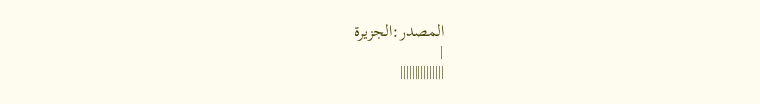المصدر:الجزيرة
|
|||||||||||||||